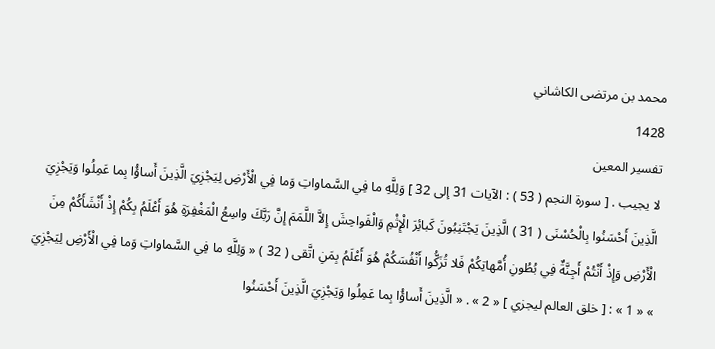محمد بن مرتضى الكاشاني
1428
تفسير المعين
لا يجيب . [ سورة النجم ( 53 ) : الآيات 31 إلى 32 ] وَلِلَّهِ ما فِي السَّماواتِ وَما فِي الْأَرْضِ لِيَجْزِيَ الَّذِينَ أَساؤُا بِما عَمِلُوا وَيَجْزِيَ الَّذِينَ أَحْسَنُوا بِالْحُسْنَى ( 31 ) الَّذِينَ يَجْتَنِبُونَ كَبائِرَ الْإِثْمِ وَالْفَواحِشَ إِلاَّ اللَّمَمَ إِنَّ رَبَّكَ واسِعُ الْمَغْفِرَةِ هُوَ أَعْلَمُ بِكُمْ إِذْ أَنْشَأَكُمْ مِنَ الْأَرْضِ وَإِذْ أَنْتُمْ أَجِنَّةٌ فِي بُطُونِ أُمَّهاتِكُمْ فَلا تُزَكُّوا أَنْفُسَكُمْ هُوَ أَعْلَمُ بِمَنِ اتَّقى ( 32 ) « وَلِلَّهِ ما فِي السَّماواتِ وَما فِي الْأَرْضِ لِيَجْزِيَ » « 1 » : [ خلق العالم ليجزي ] « 2 » . « الَّذِينَ أَساؤُا بِما عَمِلُوا وَيَجْزِيَ الَّذِينَ أَحْسَنُوا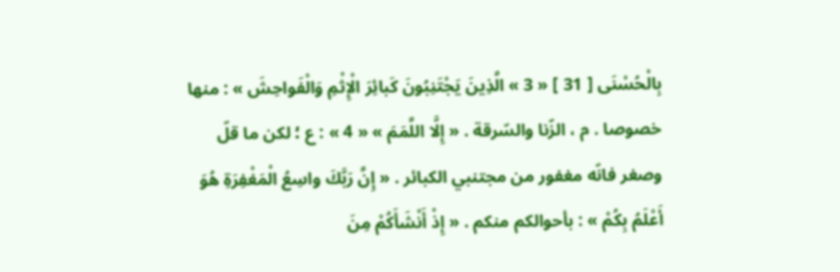بِالْحُسْنَى [ 31 ] « 3 » الَّذِينَ يَجْتَنِبُونَ كَبائِرَ الْإِثْمِ وَالْفَواحِشَ » : منها خصوصا . م ، الزّنا والسّرقة . « إِلَّا اللَّمَمَ » « 4 » : ع ؛ لكن ما قلّ وصغر فانّه مغفور من مجتنبي الكبائر . « إِنَّ رَبَّكَ واسِعُ الْمَغْفِرَةِ هُوَ أَعْلَمُ بِكُمْ » : بأحوالكم منكم . « إِذْ أَنْشَأَكُمْ مِنَ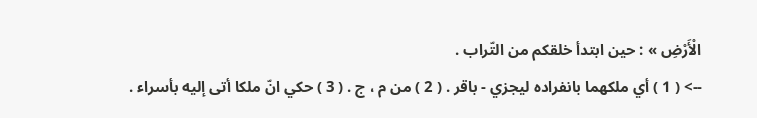الْأَرْضِ » : حين ابتدأ خلقكم من التّراب .
--> ( 1 ) أي ملكهما بانفراده ليجزي - باقر . ( 2 ) من م ، ج . ( 3 ) حكي انّ ملكا أتى إليه بأسراء .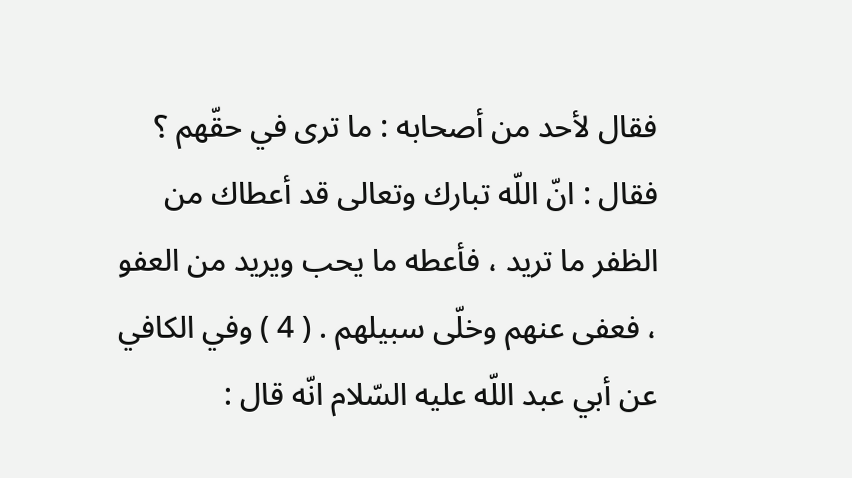فقال لأحد من أصحابه : ما ترى في حقّهم ؟ فقال : انّ اللّه تبارك وتعالى قد أعطاك من الظفر ما تريد ، فأعطه ما يحب ويريد من العفو ، فعفى عنهم وخلّى سبيلهم . ( 4 ) وفي الكافي عن أبي عبد اللّه عليه السّلام انّه قال :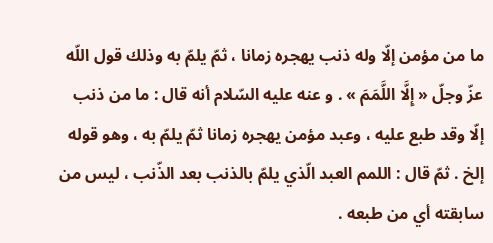ما من مؤمن إلّا وله ذنب يهجره زمانا ، ثمّ يلمّ به وذلك قول اللّه عزّ وجلّ « إِلَّا اللَّمَمَ » . و عنه عليه السّلام أنه قال : ما من ذنب إلّا وقد طبع عليه ، وعبد مؤمن يهجره زمانا ثمّ يلمّ به ، وهو قوله إلخ . ثمّ قال : اللمم العبد الّذي يلمّ بالذنب بعد الذّنب ، ليس من سابقته أي من طبعه .